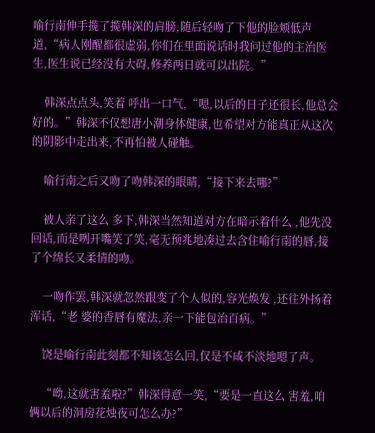喻行南伸手揽了揽韩深的肩膀,随后轻吻了下他的脸颊低声道,“病人刚醒都很虚弱,你们在里面说话时我问过他的主治医生,医生说已经没有大碍,修养两日就可以出院。”

    韩深点点头,笑着 呼出一口气,“嗯,以后的日子还很长,他总会好的。”韩深不仅想唐小潮身体健康,也希望对方能真正从这次的阴影中走出来,不再怕被人碰触。

    喻行南之后又吻了吻韩深的眼睛,“接下来去哪?”

    被人亲了这么 多下,韩深当然知道对方在暗示着什么 ,他先没回话,而是咧开嘴笑了笑,毫无预兆地凑过去含住喻行南的唇,接了个绵长又柔情的吻。

    一吻作罢,韩深就忽然跟变了个人似的,容光焕发 ,还往外扬着浑话,“老 婆的香唇有魔法,亲一下能包治百病。”

    饶是喻行南此刻都不知该怎么回,仅是不咸不淡地嗯了声。

    “呦,这就害羞啦?”韩深得意一笑,“要是一直这么 害羞,咱俩以后的洞房花烛夜可怎么办?”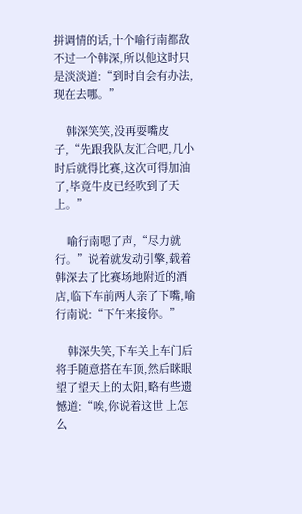拼调情的话,十个喻行南都敌不过一个韩深,所以他这时只是淡淡道:“到时自会有办法,现在去哪。”

    韩深笑笑,没再耍嘴皮子,“先跟我队友汇合吧,几小时后就得比赛,这次可得加油了,毕竟牛皮已经吹到了天上。”

    喻行南嗯了声,“尽力就行。”说着就发动引擎,载着韩深去了比赛场地附近的酒店,临下车前两人亲了下嘴,喻行南说:“下午来接你。”

    韩深失笑,下车关上车门后将手随意搭在车顶,然后眯眼望了望天上的太阳,略有些遗憾道:“唉,你说着这世 上怎么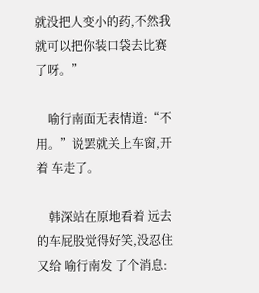就没把人变小的药,不然我就可以把你装口袋去比赛了呀。”

    喻行南面无表情道:“不用。”说罢就关上车窗,开着 车走了。

    韩深站在原地看着 远去的车屁股觉得好笑,没忍住又给 喻行南发 了个消息: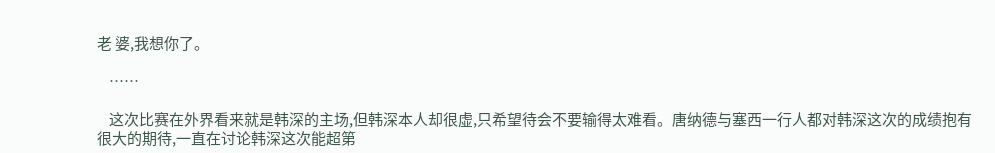老 婆,我想你了。

    ……

    这次比赛在外界看来就是韩深的主场,但韩深本人却很虚,只希望待会不要输得太难看。唐纳德与塞西一行人都对韩深这次的成绩抱有很大的期待,一直在讨论韩深这次能超第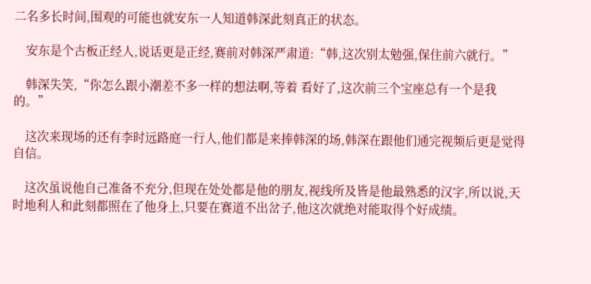二名多长时间,围观的可能也就安东一人知道韩深此刻真正的状态。

    安东是个古板正经人,说话更是正经,赛前对韩深严肃道:“韩,这次别太勉强,保住前六就行。”

    韩深失笑,“你怎么跟小潮差不多一样的想法啊,等着 看好了,这次前三个宝座总有一个是我的。”

    这次来现场的还有李时远路庭一行人,他们都是来捧韩深的场,韩深在跟他们通完视频后更是觉得自信。

    这次虽说他自己准备不充分,但现在处处都是他的朋友,视线所及皆是他最熟悉的汉字,所以说,天时地利人和此刻都照在了他身上,只要在赛道不出岔子,他这次就绝对能取得个好成绩。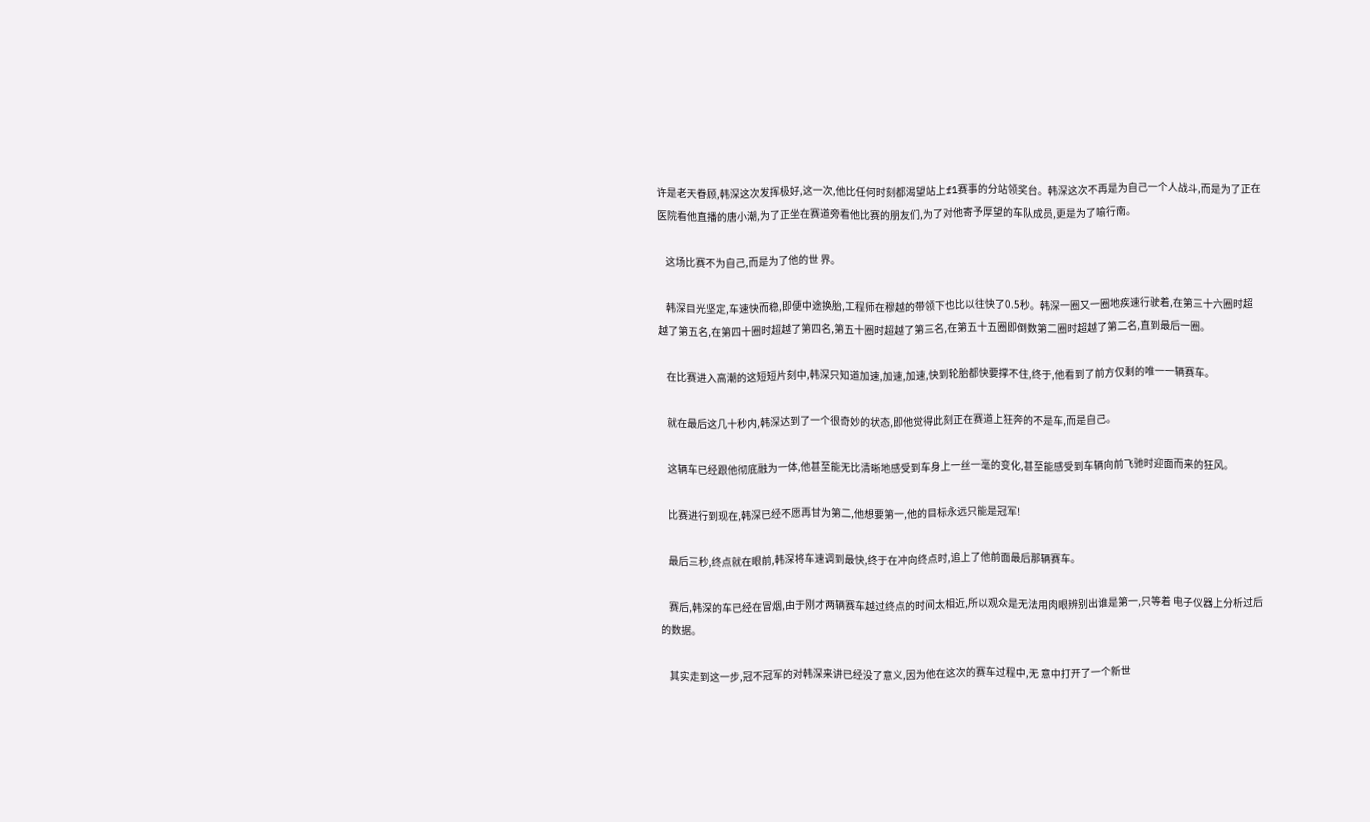许是老天眷顾,韩深这次发挥极好,这一次,他比任何时刻都渴望站上f1赛事的分站领奖台。韩深这次不再是为自己一个人战斗,而是为了正在医院看他直播的唐小潮,为了正坐在赛道旁看他比赛的朋友们,为了对他寄予厚望的车队成员,更是为了喻行南。

    这场比赛不为自己,而是为了他的世 界。

    韩深目光坚定,车速快而稳,即便中途换胎,工程师在穆越的带领下也比以往快了0.5秒。韩深一圈又一圈地疾速行驶着,在第三十六圈时超越了第五名,在第四十圈时超越了第四名,第五十圈时超越了第三名,在第五十五圈即倒数第二圈时超越了第二名,直到最后一圈。

    在比赛进入高潮的这短短片刻中,韩深只知道加速,加速,加速,快到轮胎都快要撑不住,终于,他看到了前方仅剩的唯一一辆赛车。

    就在最后这几十秒内,韩深达到了一个很奇妙的状态,即他觉得此刻正在赛道上狂奔的不是车,而是自己。

    这辆车已经跟他彻底融为一体,他甚至能无比清晰地感受到车身上一丝一毫的变化,甚至能感受到车辆向前飞驰时迎面而来的狂风。

    比赛进行到现在,韩深已经不愿再甘为第二,他想要第一,他的目标永远只能是冠军!

    最后三秒,终点就在眼前,韩深将车速调到最快,终于在冲向终点时,追上了他前面最后那辆赛车。

    赛后,韩深的车已经在冒烟,由于刚才两辆赛车越过终点的时间太相近,所以观众是无法用肉眼辨别出谁是第一,只等着 电子仪器上分析过后的数据。

    其实走到这一步,冠不冠军的对韩深来讲已经没了意义,因为他在这次的赛车过程中,无 意中打开了一个新世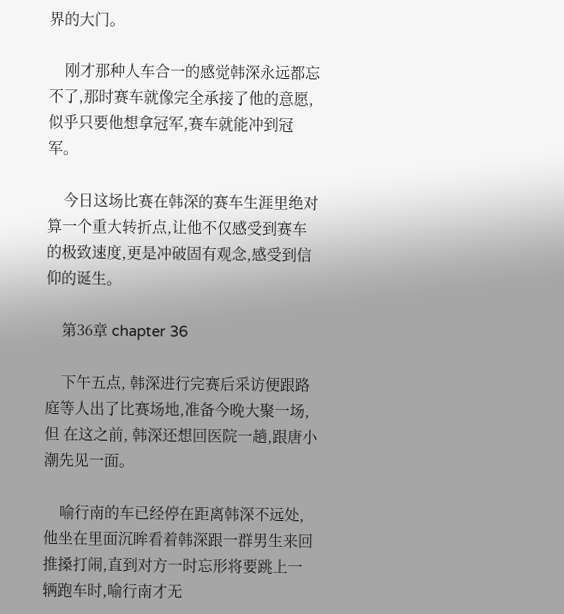界的大门。

    刚才那种人车合一的感觉韩深永远都忘不了,那时赛车就像完全承接了他的意愿,似乎只要他想拿冠军,赛车就能冲到冠军。

    今日这场比赛在韩深的赛车生涯里绝对算一个重大转折点,让他不仅感受到赛车的极致速度,更是冲破固有观念,感受到信仰的诞生。

    第36章 chapter 36

    下午五点, 韩深进行完赛后采访便跟路庭等人出了比赛场地,准备今晚大聚一场,但 在这之前, 韩深还想回医院一趟,跟唐小潮先见一面。

    喻行南的车已经停在距离韩深不远处,他坐在里面沉眸看着韩深跟一群男生来回推搡打闹,直到对方一时忘形将要跳上一辆跑车时,喻行南才无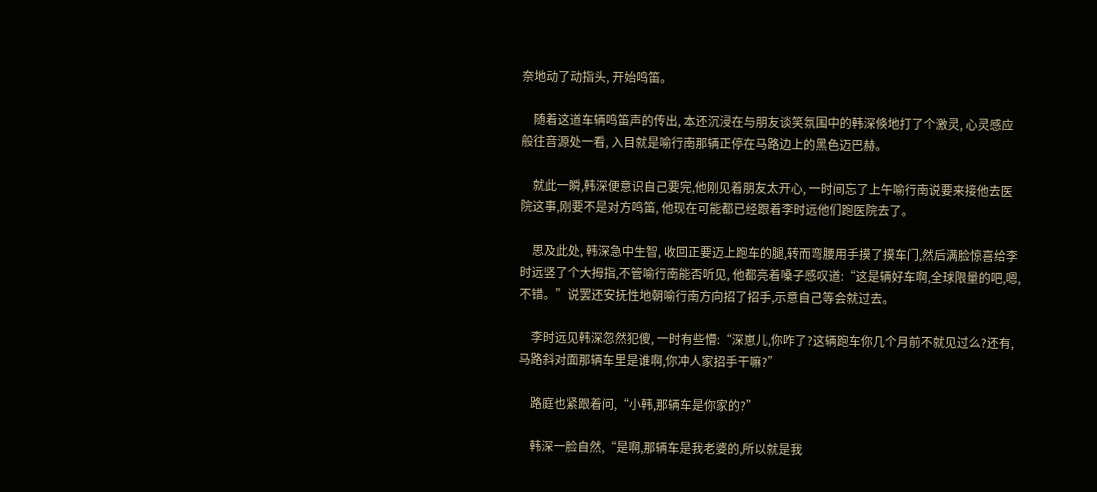奈地动了动指头, 开始鸣笛。

    随着这道车辆鸣笛声的传出, 本还沉浸在与朋友谈笑氛围中的韩深倏地打了个激灵, 心灵感应般往音源处一看, 入目就是喻行南那辆正停在马路边上的黑色迈巴赫。

    就此一瞬,韩深便意识自己要完,他刚见着朋友太开心, 一时间忘了上午喻行南说要来接他去医院这事,刚要不是对方鸣笛, 他现在可能都已经跟着李时远他们跑医院去了。

    思及此处, 韩深急中生智, 收回正要迈上跑车的腿,转而弯腰用手摸了摸车门,然后满脸惊喜给李时远竖了个大拇指,不管喻行南能否听见, 他都亮着嗓子感叹道:“这是辆好车啊,全球限量的吧,嗯,不错。”说罢还安抚性地朝喻行南方向招了招手,示意自己等会就过去。

    李时远见韩深忽然犯傻, 一时有些懵:“深崽儿,你咋了?这辆跑车你几个月前不就见过么?还有,马路斜对面那辆车里是谁啊,你冲人家招手干嘛?”

    路庭也紧跟着问,“小韩,那辆车是你家的?”

    韩深一脸自然,“是啊,那辆车是我老婆的,所以就是我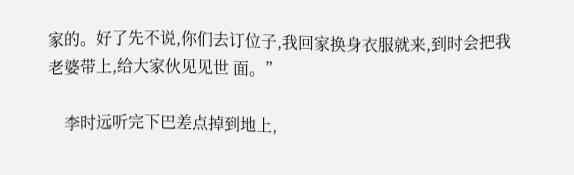家的。好了先不说,你们去订位子,我回家换身衣服就来,到时会把我老婆带上,给大家伙见见世 面。”

    李时远听完下巴差点掉到地上,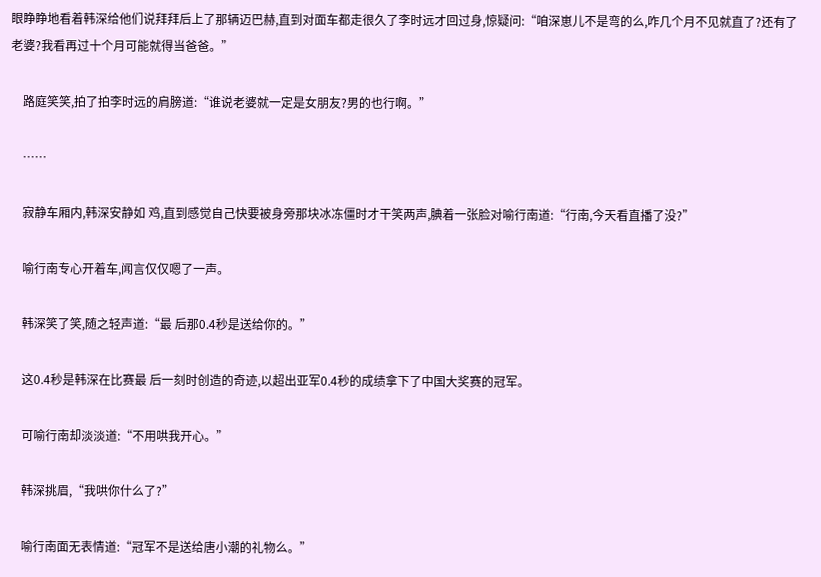眼睁睁地看着韩深给他们说拜拜后上了那辆迈巴赫,直到对面车都走很久了李时远才回过身,惊疑问:“咱深崽儿不是弯的么,咋几个月不见就直了?还有了老婆?我看再过十个月可能就得当爸爸。”

    路庭笑笑,拍了拍李时远的肩膀道:“谁说老婆就一定是女朋友?男的也行啊。”

    ……

    寂静车厢内,韩深安静如 鸡,直到感觉自己快要被身旁那块冰冻僵时才干笑两声,腆着一张脸对喻行南道:“行南,今天看直播了没?”

    喻行南专心开着车,闻言仅仅嗯了一声。

    韩深笑了笑,随之轻声道:“最 后那0.4秒是送给你的。”

    这0.4秒是韩深在比赛最 后一刻时创造的奇迹,以超出亚军0.4秒的成绩拿下了中国大奖赛的冠军。

    可喻行南却淡淡道:“不用哄我开心。”

    韩深挑眉,“我哄你什么了?”

    喻行南面无表情道:“冠军不是送给唐小潮的礼物么。”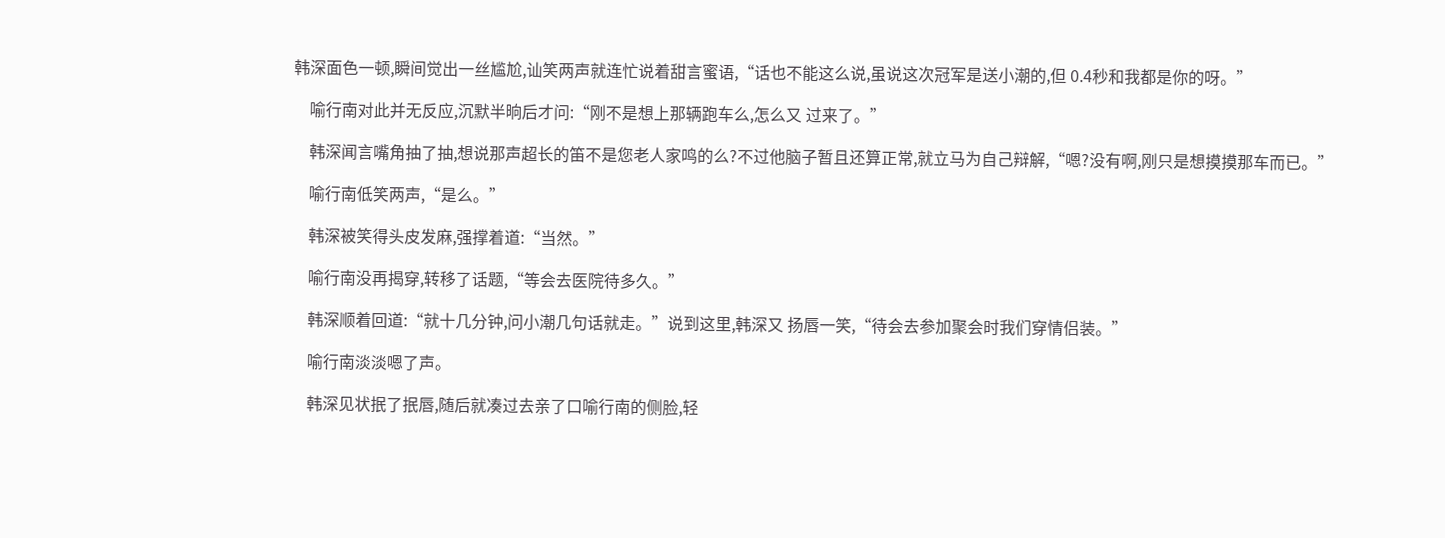韩深面色一顿,瞬间觉出一丝尴尬,讪笑两声就连忙说着甜言蜜语,“话也不能这么说,虽说这次冠军是送小潮的,但 0.4秒和我都是你的呀。”

    喻行南对此并无反应,沉默半晌后才问:“刚不是想上那辆跑车么,怎么又 过来了。”

    韩深闻言嘴角抽了抽,想说那声超长的笛不是您老人家鸣的么?不过他脑子暂且还算正常,就立马为自己辩解,“嗯?没有啊,刚只是想摸摸那车而已。”

    喻行南低笑两声,“是么。”

    韩深被笑得头皮发麻,强撑着道:“当然。”

    喻行南没再揭穿,转移了话题,“等会去医院待多久。”

    韩深顺着回道:“就十几分钟,问小潮几句话就走。”说到这里,韩深又 扬唇一笑,“待会去参加聚会时我们穿情侣装。”

    喻行南淡淡嗯了声。

    韩深见状抿了抿唇,随后就凑过去亲了口喻行南的侧脸,轻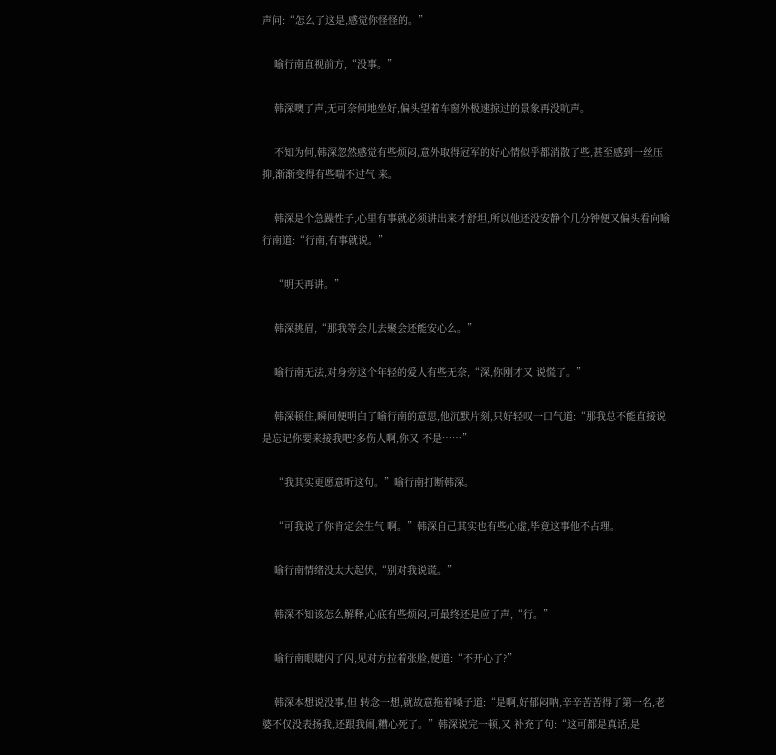声问:“怎么了这是,感觉你怪怪的。”

    喻行南直视前方,“没事。”

    韩深噢了声,无可奈何地坐好,偏头望着车窗外极速掠过的景象再没吭声。

    不知为何,韩深忽然感觉有些烦闷,意外取得冠军的好心情似乎都消散了些,甚至感到一丝压抑,渐渐变得有些喘不过气 来。

    韩深是个急躁性子,心里有事就必须讲出来才舒坦,所以他还没安静个几分钟便又偏头看向喻行南道:“行南,有事就说。”

    “明天再讲。”

    韩深挑眉,“那我等会儿去聚会还能安心么。”

    喻行南无法,对身旁这个年轻的爱人有些无奈,“深,你刚才又 说慌了。”

    韩深顿住,瞬间便明白了喻行南的意思,他沉默片刻,只好轻叹一口气道:“那我总不能直接说是忘记你要来接我吧?多伤人啊,你又 不是……”

    “我其实更愿意听这句。”喻行南打断韩深。

    “可我说了你肯定会生气 啊。”韩深自己其实也有些心虚,毕竟这事他不占理。

    喻行南情绪没太大起伏,“别对我说谎。”

    韩深不知该怎么解释,心底有些烦闷,可最终还是应了声,“行。”

    喻行南眼睫闪了闪,见对方拉着张脸,便道:“不开心了?”

    韩深本想说没事,但 转念一想,就故意拖着嗓子道:“是啊,好郁闷呐,辛辛苦苦得了第一名,老婆不仅没表扬我,还跟我闹,糟心死了。”韩深说完一顿,又 补充了句:“这可都是真话,是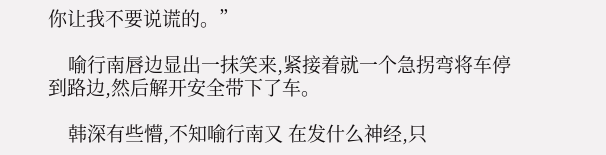你让我不要说谎的。”

    喻行南唇边显出一抹笑来,紧接着就一个急拐弯将车停到路边,然后解开安全带下了车。

    韩深有些懵,不知喻行南又 在发什么神经,只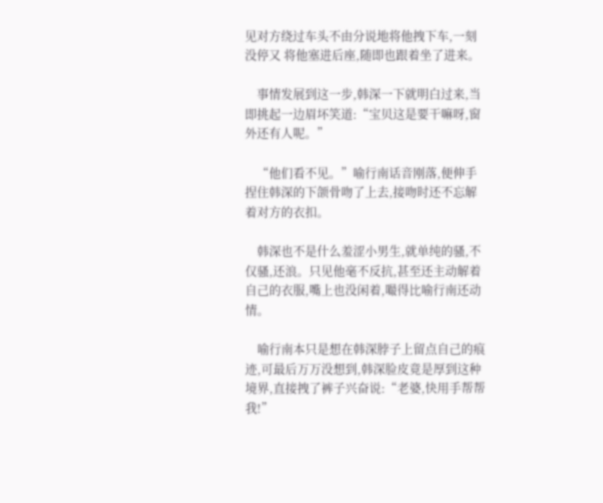见对方绕过车头不由分说地将他拽下车,一刻没停又 将他塞进后座,随即也跟着坐了进来。

    事情发展到这一步,韩深一下就明白过来,当即挑起一边眉坏笑道:“宝贝这是要干嘛呀,窗外还有人呢。”

    “他们看不见。”喻行南话音刚落,便伸手捏住韩深的下颌骨吻了上去,接吻时还不忘解着对方的衣扣。

    韩深也不是什么羞涩小男生,就单纯的骚,不仅骚,还浪。只见他毫不反抗,甚至还主动解着自己的衣服,嘴上也没闲着,嘬得比喻行南还动情。

    喻行南本只是想在韩深脖子上留点自己的痕迹,可最后万万没想到,韩深脸皮竟是厚到这种境界,直接拽了裤子兴奋说:“老婆,快用手帮帮我!”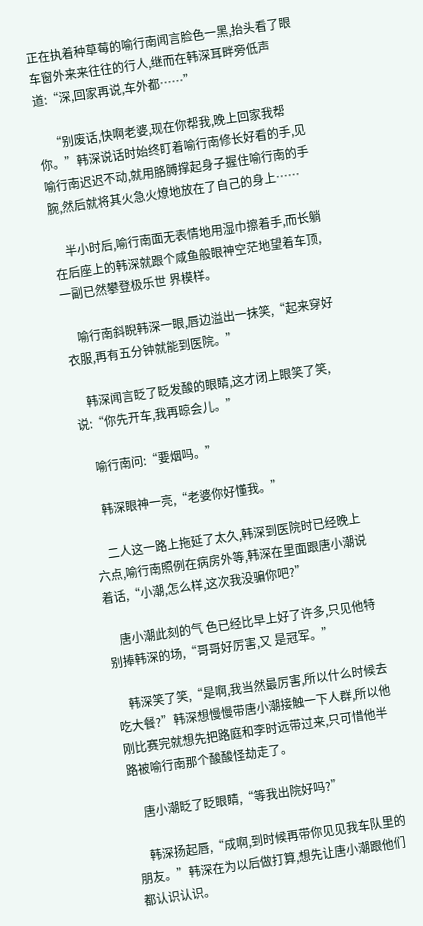正在执着种草莓的喻行南闻言脸色一黑,抬头看了眼车窗外来来往往的行人,继而在韩深耳畔旁低声道:“深,回家再说,车外都……”

    “别废话,快啊老婆,现在你帮我,晚上回家我帮你。”韩深说话时始终盯着喻行南修长好看的手,见喻行南迟迟不动,就用胳膊撑起身子握住喻行南的手腕,然后就将其火急火燎地放在了自己的身上……

    半小时后,喻行南面无表情地用湿巾擦着手,而长躺在后座上的韩深就跟个咸鱼般眼神空茫地望着车顶,一副已然攀登极乐世 界模样。

    喻行南斜睨韩深一眼,唇边溢出一抹笑,“起来穿好衣服,再有五分钟就能到医院。”

    韩深闻言眨了眨发酸的眼睛,这才闭上眼笑了笑,说:“你先开车,我再晾会儿。”

    喻行南问:“要烟吗。”

    韩深眼神一亮,“老婆你好懂我。”

    二人这一路上拖延了太久,韩深到医院时已经晚上六点,喻行南照例在病房外等,韩深在里面跟唐小潮说着话,“小潮,怎么样,这次我没骗你吧?”

    唐小潮此刻的气 色已经比早上好了许多,只见他特别捧韩深的场,“哥哥好厉害,又 是冠军。”

    韩深笑了笑,“是啊,我当然最厉害,所以什么时候去吃大餐?”韩深想慢慢带唐小潮接触一下人群,所以他刚比赛完就想先把路庭和李时远带过来,只可惜他半路被喻行南那个酸酸怪劫走了。

    唐小潮眨了眨眼睛,“等我出院好吗?”

    韩深扬起唇,“成啊,到时候再带你见见我车队里的朋友。”韩深在为以后做打算,想先让唐小潮跟他们都认识认识。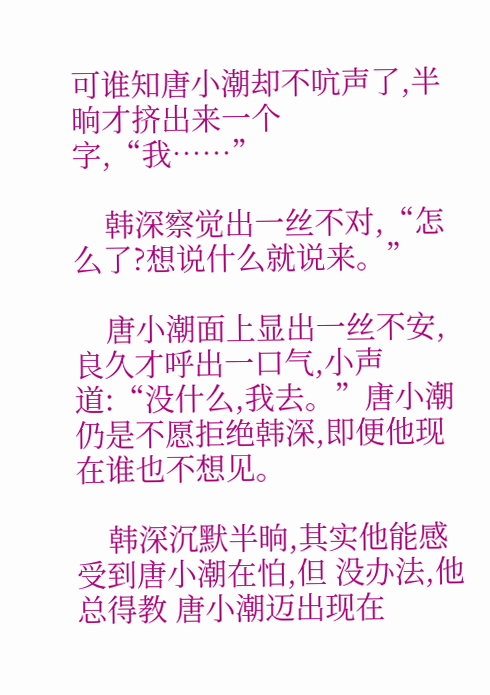可谁知唐小潮却不吭声了,半晌才挤出来一个字,“我……”

    韩深察觉出一丝不对,“怎么了?想说什么就说来。”

    唐小潮面上显出一丝不安,良久才呼出一口气,小声道:“没什么,我去。”唐小潮仍是不愿拒绝韩深,即便他现在谁也不想见。

    韩深沉默半晌,其实他能感受到唐小潮在怕,但 没办法,他总得教 唐小潮迈出现在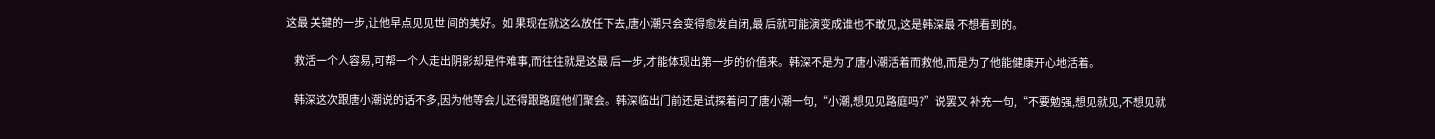这最 关键的一步,让他早点见见世 间的美好。如 果现在就这么放任下去,唐小潮只会变得愈发自闭,最 后就可能演变成谁也不敢见,这是韩深最 不想看到的。

    救活一个人容易,可帮一个人走出阴影却是件难事,而往往就是这最 后一步,才能体现出第一步的价值来。韩深不是为了唐小潮活着而救他,而是为了他能健康开心地活着。

    韩深这次跟唐小潮说的话不多,因为他等会儿还得跟路庭他们聚会。韩深临出门前还是试探着问了唐小潮一句,“小潮,想见见路庭吗?”说罢又 补充一句,“不要勉强,想见就见,不想见就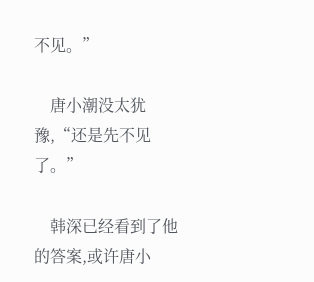不见。”

    唐小潮没太犹豫,“还是先不见了。”

    韩深已经看到了他的答案,或许唐小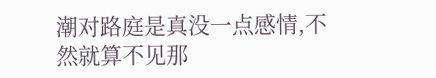潮对路庭是真没一点感情,不然就算不见那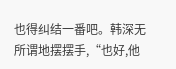也得纠结一番吧。韩深无所谓地摆摆手,“也好,他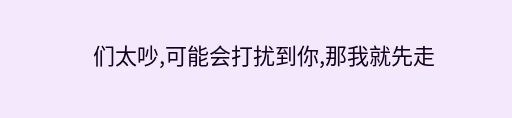们太吵,可能会打扰到你,那我就先走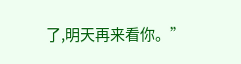了,明天再来看你。”